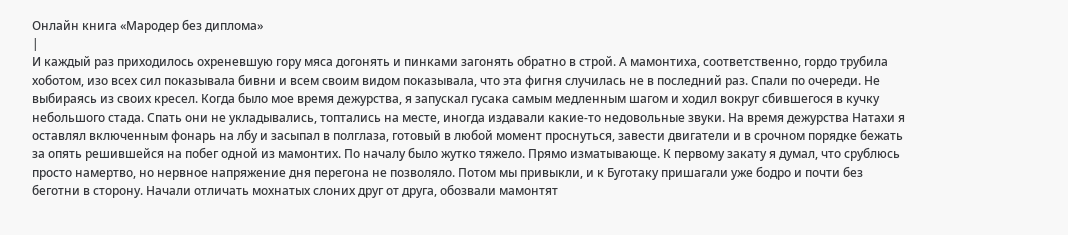Онлайн книга «Мародер без диплома»
|
И каждый раз приходилось охреневшую гору мяса догонять и пинками загонять обратно в строй. А мамонтиха, соответственно, гордо трубила хоботом, изо всех сил показывала бивни и всем своим видом показывала, что эта фигня случилась не в последний раз. Спали по очереди. Не выбираясь из своих кресел. Когда было мое время дежурства, я запускал гусака самым медленным шагом и ходил вокруг сбившегося в кучку небольшого стада. Спать они не укладывались, топтались на месте, иногда издавали какие-то недовольные звуки. На время дежурства Натахи я оставлял включенным фонарь на лбу и засыпал в полглаза, готовый в любой момент проснуться, завести двигатели и в срочном порядке бежать за опять решившейся на побег одной из мамонтих. По началу было жутко тяжело. Прямо изматывающе. К первому закату я думал, что срублюсь просто намертво, но нервное напряжение дня перегона не позволяло. Потом мы привыкли, и к Буготаку пришагали уже бодро и почти без беготни в сторону. Начали отличать мохнатых слоних друг от друга, обозвали мамонтят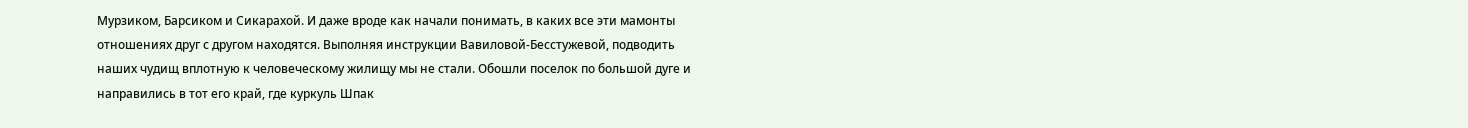Мурзиком, Барсиком и Сикарахой. И даже вроде как начали понимать, в каких все эти мамонты отношениях друг с другом находятся. Выполняя инструкции Вавиловой-Бесстужевой, подводить наших чудищ вплотную к человеческому жилищу мы не стали. Обошли поселок по большой дуге и направились в тот его край, где куркуль Шпак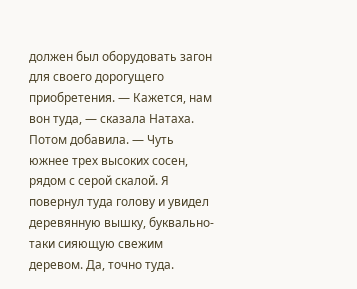должен был оборудовать загон для своего дорогущего приобретения. — Кажется, нам вон туда, — сказала Натаха. Потом добавила. — Чуть южнее трех высоких сосен, рядом с серой скалой. Я повернул туда голову и увидел деревянную вышку, буквально-таки сияющую свежим деревом. Да, точно туда.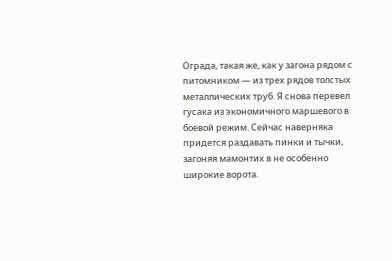Ограда, такая же, как у загона рядом с питомником — из трех рядов толстых металлических труб. Я снова перевел гусака из экономичного маршевого в боевой режим. Сейчас наверняка придется раздавать пинки и тычки, загоняя мамонтих в не особенно широкие ворота.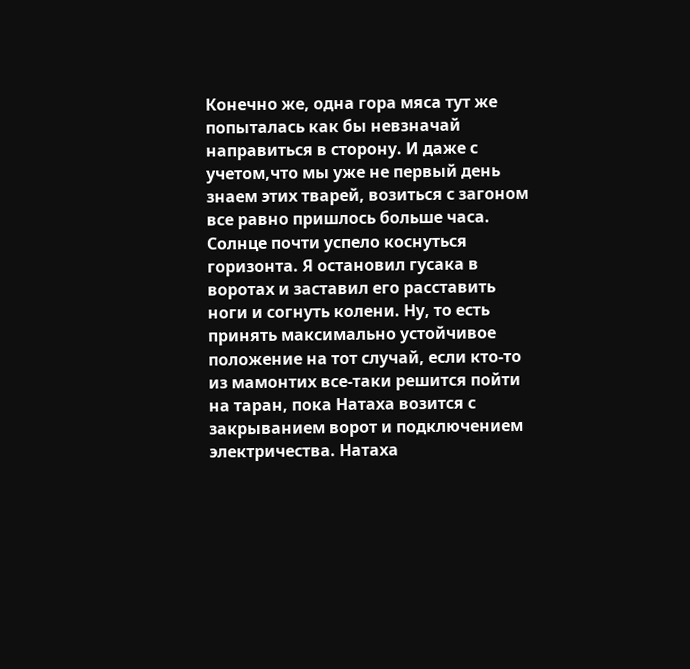Конечно же, одна гора мяса тут же попыталась как бы невзначай направиться в сторону. И даже с учетом,что мы уже не первый день знаем этих тварей, возиться с загоном все равно пришлось больше часа. Солнце почти успело коснуться горизонта. Я остановил гусака в воротах и заставил его расставить ноги и согнуть колени. Ну, то есть принять максимально устойчивое положение на тот случай, если кто-то из мамонтих все-таки решится пойти на таран, пока Натаха возится с закрыванием ворот и подключением электричества. Натаха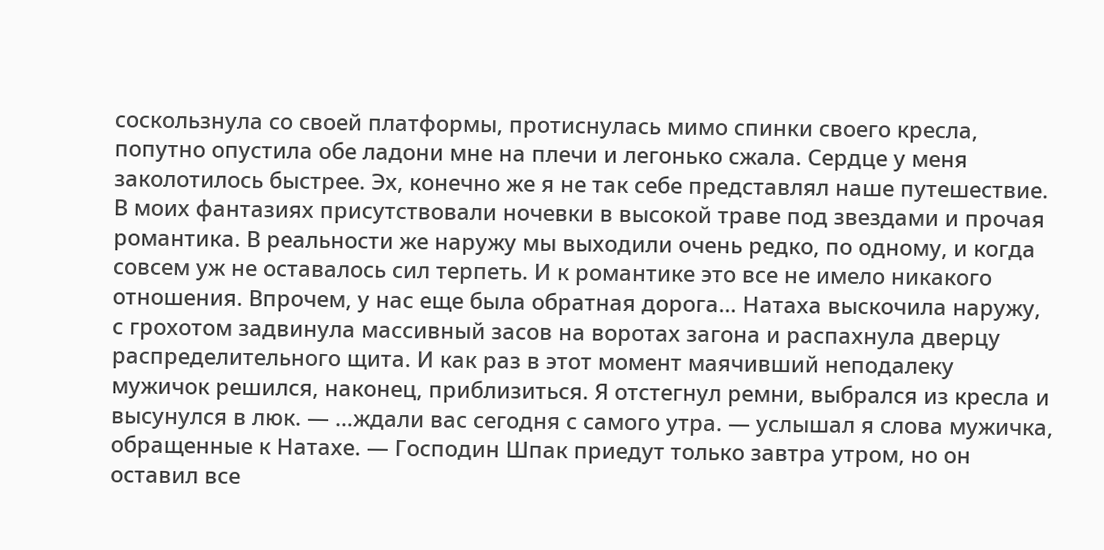соскользнула со своей платформы, протиснулась мимо спинки своего кресла, попутно опустила обе ладони мне на плечи и легонько сжала. Сердце у меня заколотилось быстрее. Эх, конечно же я не так себе представлял наше путешествие. В моих фантазиях присутствовали ночевки в высокой траве под звездами и прочая романтика. В реальности же наружу мы выходили очень редко, по одному, и когда совсем уж не оставалось сил терпеть. И к романтике это все не имело никакого отношения. Впрочем, у нас еще была обратная дорога… Натаха выскочила наружу, с грохотом задвинула массивный засов на воротах загона и распахнула дверцу распределительного щита. И как раз в этот момент маячивший неподалеку мужичок решился, наконец, приблизиться. Я отстегнул ремни, выбрался из кресла и высунулся в люк. — …ждали вас сегодня с самого утра. — услышал я слова мужичка, обращенные к Натахе. — Господин Шпак приедут только завтра утром, но он оставил все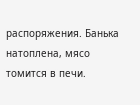распоряжения. Банька натоплена, мясо томится в печи.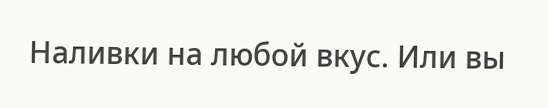Наливки на любой вкус. Или вы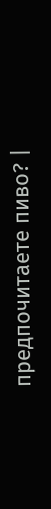предпочитаете пиво? |